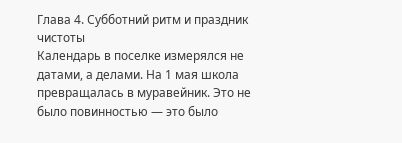Глава 4. Субботний ритм и праздник чистоты
Календарь в поселке измерялся не датами, а делами. На 1 мая школа превращалась в муравейник. Это не было повинностью — это было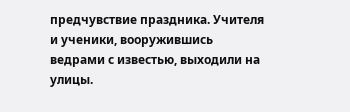предчувствие праздника. Учителя и ученики, вооружившись ведрами с известью, выходили на улицы.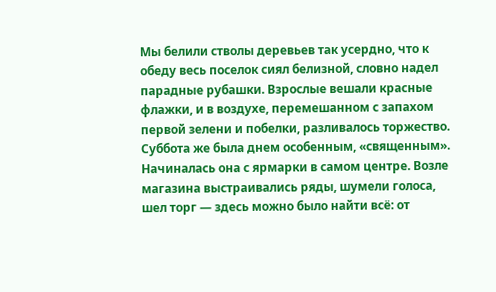Мы белили стволы деревьев так усердно, что к обеду весь поселок сиял белизной, словно надел парадные рубашки. Взрослые вешали красные флажки, и в воздухе, перемешанном с запахом первой зелени и побелки, разливалось торжество.
Суббота же была днем особенным, «священным». Начиналась она с ярмарки в самом центре. Возле магазина выстраивались ряды, шумели голоса, шел торг — здесь можно было найти всё: от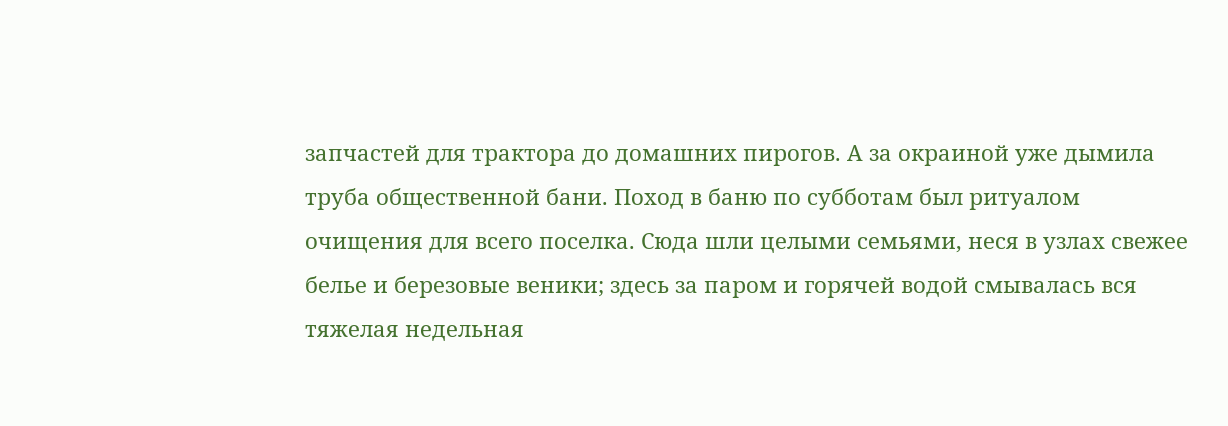запчастей для трактора до домашних пирогов. А за окраиной уже дымила труба общественной бани. Поход в баню по субботам был ритуалом очищения для всего поселка. Сюда шли целыми семьями, неся в узлах свежее белье и березовые веники; здесь за паром и горячей водой смывалась вся тяжелая недельная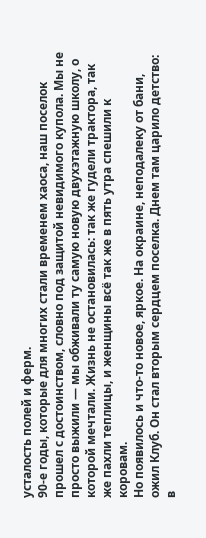усталость полей и ферм.
90-е годы, которые для многих стали временем хаоса, наш поселок прошел с достоинством, словно под защитой невидимого купола. Мы не просто выжили — мы обживали ту самую новую двухэтажную школу, о которой мечтали. Жизнь не остановилась: так же гудели трактора, так же пахли теплицы, и женщины всё так же в пять утра спешили к коровам.
Но появилось и что-то новое, яркое. На окраине, неподалеку от бани, ожил Клуб. Он стал вторым сердцем поселка. Днем там царило детство: в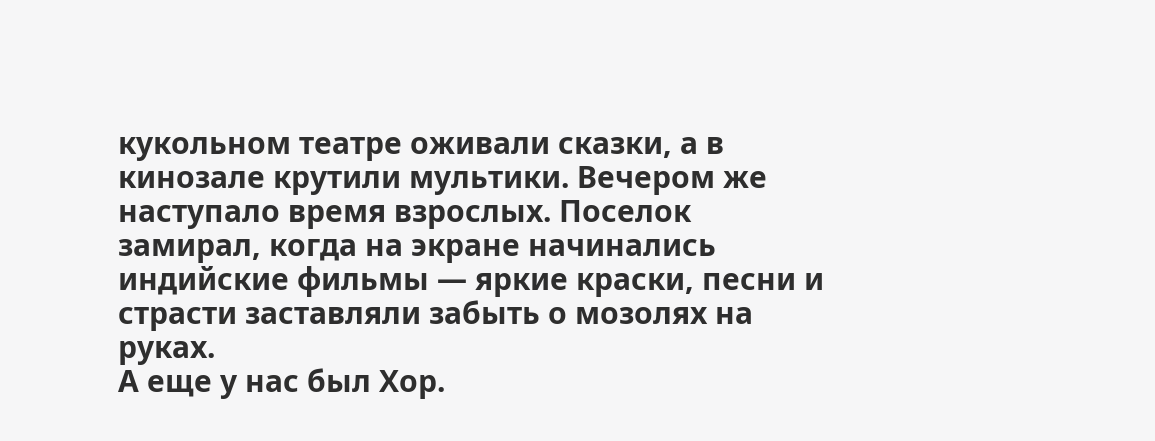кукольном театре оживали сказки, а в кинозале крутили мультики. Вечером же наступало время взрослых. Поселок замирал, когда на экране начинались индийские фильмы — яркие краски, песни и страсти заставляли забыть о мозолях на руках.
А еще у нас был Хор.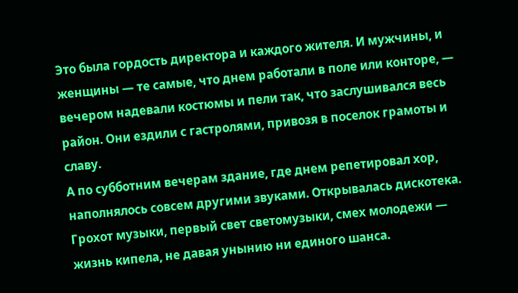Это была гордость директора и каждого жителя. И мужчины, и женщины — те самые, что днем работали в поле или конторе, — вечером надевали костюмы и пели так, что заслушивался весь район. Они ездили с гастролями, привозя в поселок грамоты и славу.
А по субботним вечерам здание, где днем репетировал хор, наполнялось совсем другими звуками. Открывалась дискотека. Грохот музыки, первый свет светомузыки, смех молодежи — жизнь кипела, не давая унынию ни единого шанса.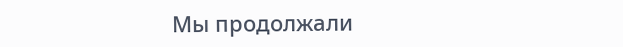Мы продолжали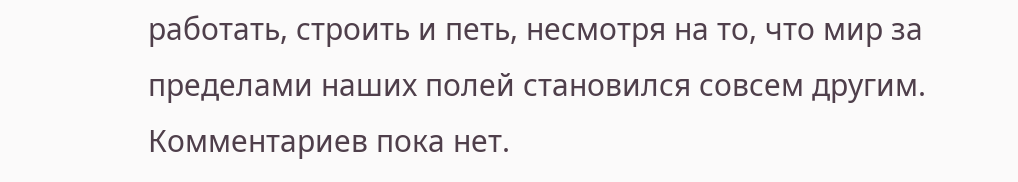работать, строить и петь, несмотря на то, что мир за пределами наших полей становился совсем другим.
Комментариев пока нет.